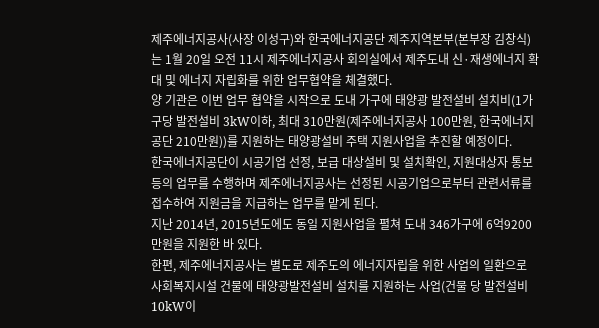제주에너지공사(사장 이성구)와 한국에너지공단 제주지역본부(본부장 김창식)는 1월 20일 오전 11시 제주에너지공사 회의실에서 제주도내 신·재생에너지 확대 및 에너지 자립화를 위한 업무협약을 체결했다.
양 기관은 이번 업무 협약을 시작으로 도내 가구에 태양광 발전설비 설치비(1가구당 발전설비 3kW이하, 최대 310만원(제주에너지공사 100만원, 한국에너지공단 210만원))를 지원하는 태양광설비 주택 지원사업을 추진할 예정이다.
한국에너지공단이 시공기업 선정, 보급 대상설비 및 설치확인, 지원대상자 통보 등의 업무를 수행하며 제주에너지공사는 선정된 시공기업으로부터 관련서류를 접수하여 지원금을 지급하는 업무를 맡게 된다.
지난 2014년, 2015년도에도 동일 지원사업을 펼쳐 도내 346가구에 6억9200만원을 지원한 바 있다.
한편, 제주에너지공사는 별도로 제주도의 에너지자립을 위한 사업의 일환으로 사회복지시설 건물에 태양광발전설비 설치를 지원하는 사업(건물 당 발전설비 10kW이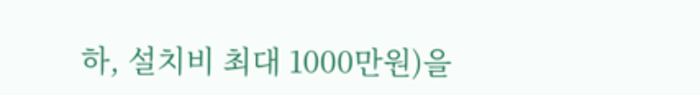하, 설치비 최대 1000만원)을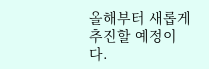올해부터 새롭게 추진할 예정이다.